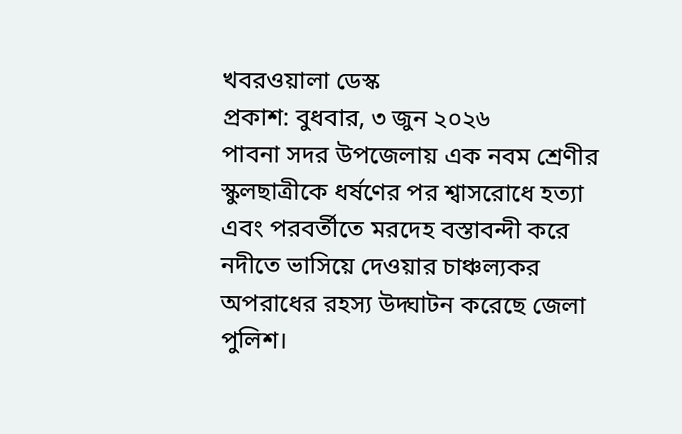খবরওয়ালা ডেস্ক
প্রকাশ: বুধবার, ৩ জুন ২০২৬
পাবনা সদর উপজেলায় এক নবম শ্রেণীর স্কুলছাত্রীকে ধর্ষণের পর শ্বাসরোধে হত্যা এবং পরবর্তীতে মরদেহ বস্তাবন্দী করে নদীতে ভাসিয়ে দেওয়ার চাঞ্চল্যকর অপরাধের রহস্য উদ্ঘাটন করেছে জেলা পুলিশ।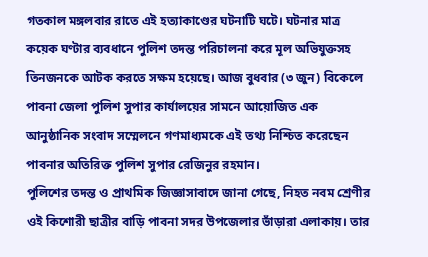গতকাল মঙ্গলবার রাতে এই হত্যাকাণ্ডের ঘটনাটি ঘটে। ঘটনার মাত্র কয়েক ঘণ্টার ব্যবধানে পুলিশ তদন্ত পরিচালনা করে মূল অভিযুক্তসহ তিনজনকে আটক করতে সক্ষম হয়েছে। আজ বুধবার (৩ জুন) বিকেলে পাবনা জেলা পুলিশ সুপার কার্যালয়ের সামনে আয়োজিত এক আনুষ্ঠানিক সংবাদ সম্মেলনে গণমাধ্যমকে এই তথ্য নিশ্চিত করেছেন পাবনার অতিরিক্ত পুলিশ সুপার রেজিনুর রহমান।
পুলিশের তদন্ত ও প্রাথমিক জিজ্ঞাসাবাদে জানা গেছে, নিহত নবম শ্রেণীর ওই কিশোরী ছাত্রীর বাড়ি পাবনা সদর উপজেলার ভাঁড়ারা এলাকায়। তার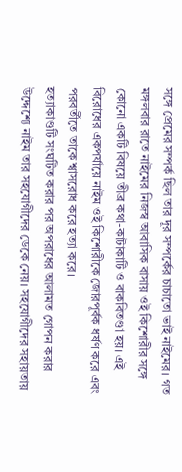সঙ্গে প্রেমের সম্পর্ক ছিল তার দূর সম্পর্কের চাচাতো ভাই নাইমের। গত মঙ্গলবার রাতে নাইমের নিজস্ব আবাসিক বাসায় ওই কিশোরীর সঙ্গে কোনো একটি বিষয়ে তীব্র কথা-কাটাকাটি ও বাকবিতণ্ডা হয়। এই বিরোধের একপর্যায়ে নাইম ওই কিশোরীকে জোরপূর্বক ধর্ষণ করে এবং পরবর্তীতে তাকে শ্বাসরোধ করে হত্যা করে।
হত্যাকাণ্ডটি সংঘটিত করার পর অপরাধের আলামত গোপন করার উদ্দেশ্যে নাইম তার সহযোগীদের ডেকে নেয়। সহযোগীদের সহায়তায়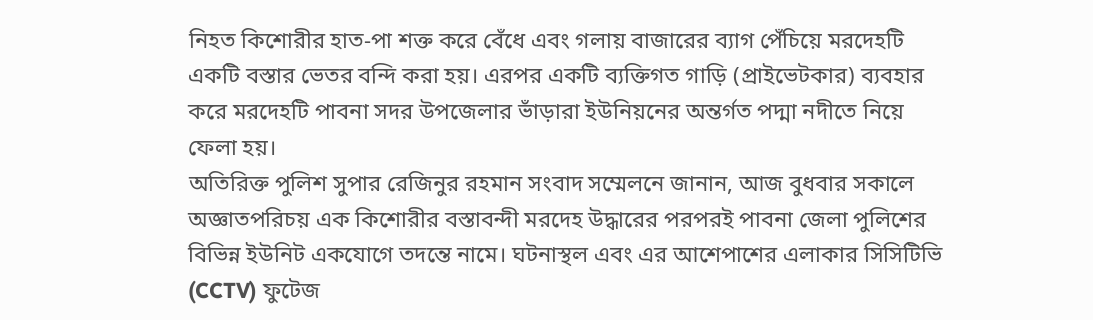নিহত কিশোরীর হাত-পা শক্ত করে বেঁধে এবং গলায় বাজারের ব্যাগ পেঁচিয়ে মরদেহটি একটি বস্তার ভেতর বন্দি করা হয়। এরপর একটি ব্যক্তিগত গাড়ি (প্রাইভেটকার) ব্যবহার করে মরদেহটি পাবনা সদর উপজেলার ভাঁড়ারা ইউনিয়নের অন্তর্গত পদ্মা নদীতে নিয়ে ফেলা হয়।
অতিরিক্ত পুলিশ সুপার রেজিনুর রহমান সংবাদ সম্মেলনে জানান, আজ বুধবার সকালে অজ্ঞাতপরিচয় এক কিশোরীর বস্তাবন্দী মরদেহ উদ্ধারের পরপরই পাবনা জেলা পুলিশের বিভিন্ন ইউনিট একযোগে তদন্তে নামে। ঘটনাস্থল এবং এর আশেপাশের এলাকার সিসিটিভি (CCTV) ফুটেজ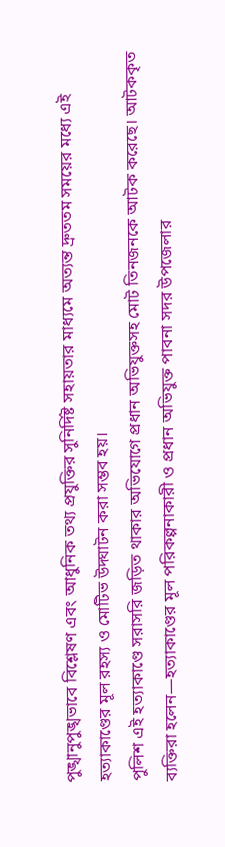পুঙ্খানুপুঙ্খভাবে বিশ্লেষণ এবং আধুনিক তথ্য প্রযুক্তির সুনির্দিষ্ট সহায়তার মাধ্যমে অত্যন্ত দ্রুততম সময়ের মধ্যে এই হত্যাকাণ্ডের মূল রহস্য ও মোটিভ উদ্ঘাটন করা সম্ভব হয়।
পুলিশ এই হত্যাকাণ্ডে সরাসরি জড়িত থাকার অভিযোগে প্রধান অভিযুক্তসহ মোট তিনজনকে আটক করেছে। আটককৃত ব্যক্তিরা হলেন—হত্যাকাণ্ডের মূল পরিকল্পনাকারী ও প্রধান অভিযুক্ত পাবনা সদর উপজেলার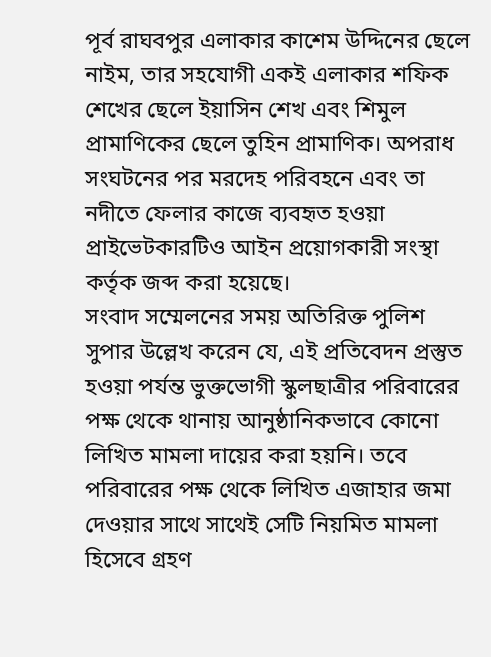পূর্ব রাঘবপুর এলাকার কাশেম উদ্দিনের ছেলে নাইম, তার সহযোগী একই এলাকার শফিক শেখের ছেলে ইয়াসিন শেখ এবং শিমুল প্রামাণিকের ছেলে তুহিন প্রামাণিক। অপরাধ সংঘটনের পর মরদেহ পরিবহনে এবং তা নদীতে ফেলার কাজে ব্যবহৃত হওয়া প্রাইভেটকারটিও আইন প্রয়োগকারী সংস্থা কর্তৃক জব্দ করা হয়েছে।
সংবাদ সম্মেলনের সময় অতিরিক্ত পুলিশ সুপার উল্লেখ করেন যে, এই প্রতিবেদন প্রস্তুত হওয়া পর্যন্ত ভুক্তভোগী স্কুলছাত্রীর পরিবারের পক্ষ থেকে থানায় আনুষ্ঠানিকভাবে কোনো লিখিত মামলা দায়ের করা হয়নি। তবে পরিবারের পক্ষ থেকে লিখিত এজাহার জমা দেওয়ার সাথে সাথেই সেটি নিয়মিত মামলা হিসেবে গ্রহণ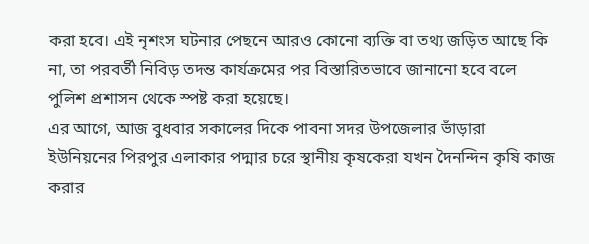করা হবে। এই নৃশংস ঘটনার পেছনে আরও কোনো ব্যক্তি বা তথ্য জড়িত আছে কি না, তা পরবর্তী নিবিড় তদন্ত কার্যক্রমের পর বিস্তারিতভাবে জানানো হবে বলে পুলিশ প্রশাসন থেকে স্পষ্ট করা হয়েছে।
এর আগে, আজ বুধবার সকালের দিকে পাবনা সদর উপজেলার ভাঁড়ারা ইউনিয়নের পিরপুর এলাকার পদ্মার চরে স্থানীয় কৃষকেরা যখন দৈনন্দিন কৃষি কাজ করার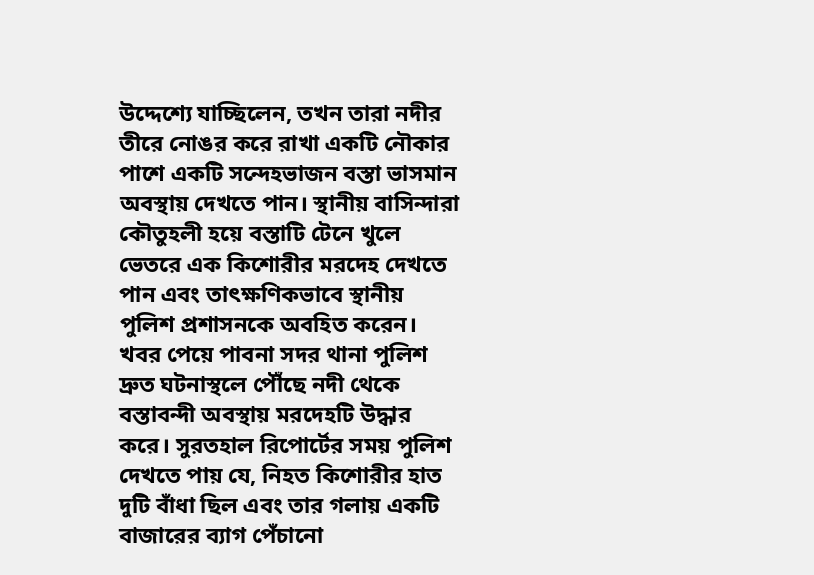উদ্দেশ্যে যাচ্ছিলেন, তখন তারা নদীর তীরে নোঙর করে রাখা একটি নৌকার পাশে একটি সন্দেহভাজন বস্তা ভাসমান অবস্থায় দেখতে পান। স্থানীয় বাসিন্দারা কৌতুহলী হয়ে বস্তাটি টেনে খুলে ভেতরে এক কিশোরীর মরদেহ দেখতে পান এবং তাৎক্ষণিকভাবে স্থানীয় পুলিশ প্রশাসনকে অবহিত করেন।
খবর পেয়ে পাবনা সদর থানা পুলিশ দ্রুত ঘটনাস্থলে পৌঁছে নদী থেকে বস্তাবন্দী অবস্থায় মরদেহটি উদ্ধার করে। সুরতহাল রিপোর্টের সময় পুলিশ দেখতে পায় যে, নিহত কিশোরীর হাত দুটি বাঁধা ছিল এবং তার গলায় একটি বাজারের ব্যাগ পেঁচানো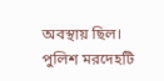অবস্থায় ছিল। পুলিশ মরদেহটি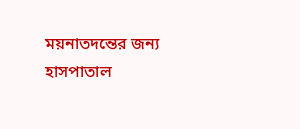ময়নাতদন্তের জন্য হাসপাতাল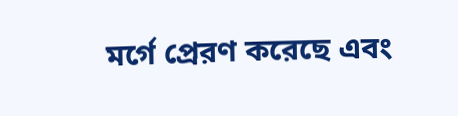মর্গে প্রেরণ করেছে এবং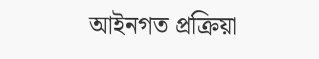আইনগত প্রক্রিয়া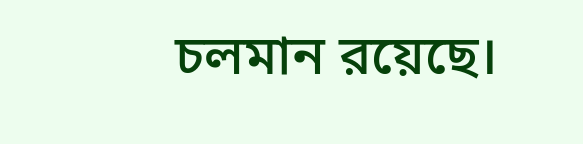চলমান রয়েছে।